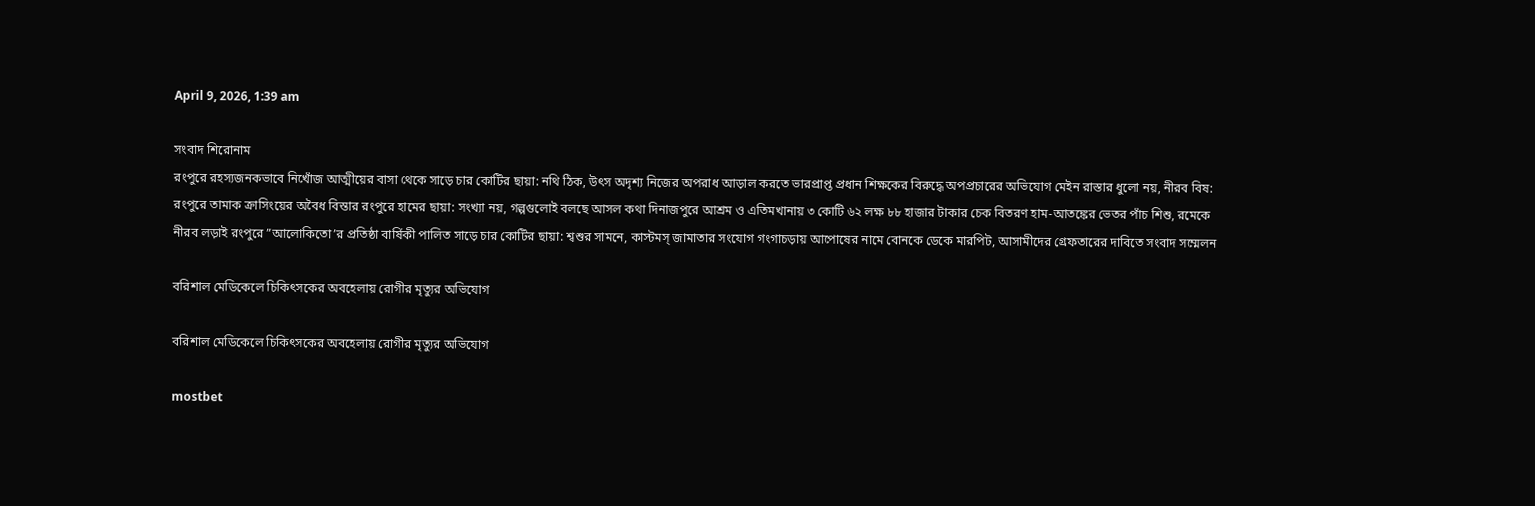April 9, 2026, 1:39 am

সংবাদ শিরোনাম
রংপুরে রহস্যজনকভাবে নিখোঁজ আত্মীয়ের বাসা থেকে সাড়ে চার কোটির ছায়া: নথি ঠিক, উৎস অদৃশ্য নিজের অপরাধ আড়াল করতে ভারপ্রাপ্ত প্রধান শিক্ষকের বিরুদ্ধে অপপ্রচারের অভিযোগ মেইন রাস্তার ধুলো নয়, নীরব বিষ: রংপুরে তামাক ক্রাসিংয়ের অবৈধ বিস্তার রংপুরে হামের ছায়া: সংখ্যা নয়, গল্পগুলোই বলছে আসল কথা দিনাজপুরে আশ্রম ও এতিমখানায় ৩ কোটি ৬২ লক্ষ ৮৮ হাজার টাকার চেক বিতরণ হাম-আতঙ্কের ভেতর পাঁচ শিশু, রমেকে নীরব লড়াই রংপুরে ”আলোকিতো’র প্রতিষ্ঠা বার্ষিকী পালিত সাড়ে চার কোটির ছায়া: শ্বশুর সামনে, কাস্টমস্ জামাতার সংযোগ গংগাচড়ায় আপোষের নামে বোনকে ডেকে মারপিট, আসামীদের গ্রেফতারের দাবিতে সংবাদ সম্মেলন

বরিশাল মেডিকেলে চিকিৎসকের অবহেলায় রোগীর মৃত্যুর অভিযোগ

বরিশাল মেডিকেলে চিকিৎসকের অবহেলায় রোগীর মৃত্যুর অভিযোগ

mostbet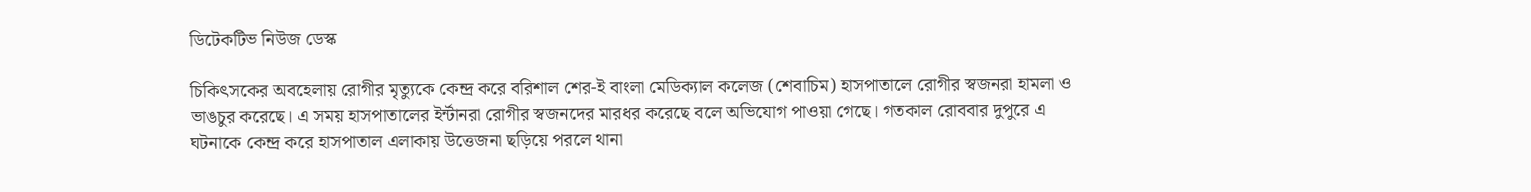ডিটেকটিভ নিউজ ডেস্ক

চিকিৎসকের অবহেলায় রোগীর মৃত্যুকে কেন্দ্র করে বরিশাল শের-ই বাংলা মেডিক্যাল কলেজ (শেবাচিম) হাসপাতালে রোগীর স্বজনরা হামলা ও ভাঙচুর করেছে। এ সময় হাসপাতালের ইর্ন্টানরা রোগীর স্বজনদের মারধর করেছে বলে অভিযোগ পাওয়া গেছে। গতকাল রোববার দুপুরে এ ঘটনাকে কেন্দ্র করে হাসপাতাল এলাকায় উত্তেজনা ছড়িয়ে পরলে থানা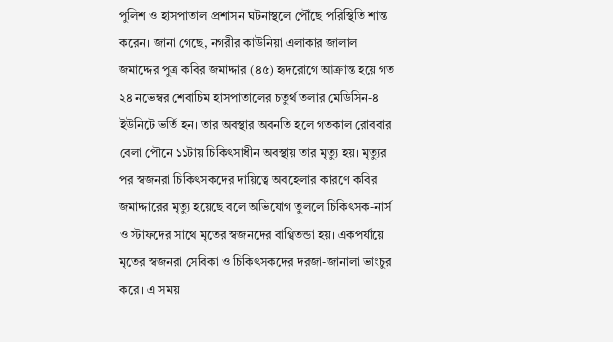পুলিশ ও হাসপাতাল প্রশাসন ঘটনাস্থলে পৌঁছে পরিস্থিতি শান্ত করেন। জানা গেছে, নগরীর কাউনিয়া এলাকার জালাল জমাদ্দের পুত্র কবির জমাদ্দার (৪৫) হৃদরোগে আক্রান্ত হয়ে গত ২৪ নভেম্বর শেবাচিম হাসপাতালের চতুর্থ তলার মেডিসিন-৪ ইউনিটে ভর্তি হন। তার অবস্থার অবনতি হলে গতকাল রোববার বেলা পৌনে ১১টায় চিকিৎসাধীন অবস্থায় তার মৃত্যু হয়। মৃত্যুর পর স্বজনরা চিকিৎসকদের দায়িত্বে অবহেলার কারণে কবির জমাদ্দারের মৃত্যু হয়েছে বলে অভিযোগ তুললে চিকিৎসক-নার্স ও স্টাফদের সাথে মৃতের স্বজনদের বাগ্বিতন্ডা হয়। একপর্যায়ে মৃতের স্বজনরা সেবিকা ও চিকিৎসকদের দরজা-জানালা ভাংচুর করে। এ সময়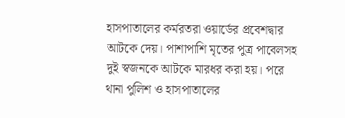হাসপাতালের কর্মরতরা ওয়ার্ডের প্রবেশদ্বার আটকে দেয়। পাশাপাশি মৃতের পুত্র পাবেলসহ দুই স্বজনকে আটকে মারধর করা হয়। পরে থানা পুলিশ ও হাসপাতালের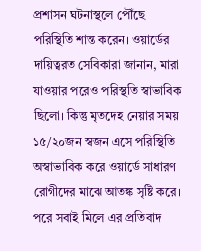প্রশাসন ঘটনাস্থলে পৌঁছে পরিস্থিতি শান্ত করেন। ওয়ার্ডের দায়িত্বরত সেবিকারা জানান, মারা যাওয়ার পরেও পরিস্থতি স্বাভাবিক ছিলো। কিন্তু মৃতদেহ নেয়ার সময় ১৫/২০জন স্বজন এসে পরিস্থিতি অস্বাভাবিক করে ওয়ার্ডে সাধারণ রোগীদের মাঝে আতঙ্ক সৃষ্টি করে। পরে সবাই মিলে এর প্রতিবাদ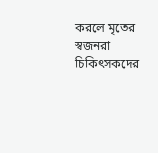করলে মৃতের স্বজনরা চিকিৎসকদের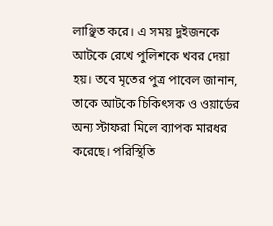লাঞ্ছিত করে। এ সময় দুইজনকে আটকে রেখে পুলিশকে খবর দেয়া হয়। তবে মৃতের পুত্র পাবেল জানান, তাকে আটকে চিকিৎসক ও ওয়ার্ডের অন্য স্টাফরা মিলে ব্যাপক মারধর করেছে। পরিস্থিতি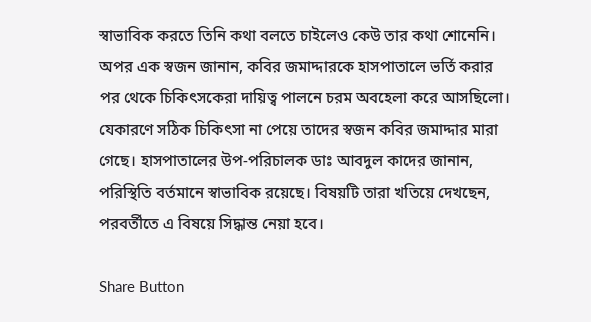স্বাভাবিক করতে তিনি কথা বলতে চাইলেও কেউ তার কথা শোনেনি। অপর এক স্বজন জানান, কবির জমাদ্দারকে হাসপাতালে ভর্তি করার পর থেকে চিকিৎসকেরা দায়িত্ব পালনে চরম অবহেলা করে আসছিলো। যেকারণে সঠিক চিকিৎসা না পেয়ে তাদের স্বজন কবির জমাদ্দার মারা গেছে। হাসপাতালের উপ-পরিচালক ডাঃ আবদুল কাদের জানান, পরিস্থিতি বর্তমানে স্বাভাবিক রয়েছে। বিষয়টি তারা খতিয়ে দেখছেন, পরবর্তীতে এ বিষয়ে সিদ্ধান্ত নেয়া হবে।

Share Button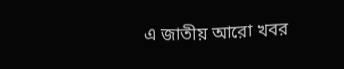এ জাতীয় আরো খবর